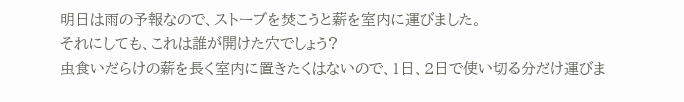明日は雨の予報なので、ストーブを焚こうと薪を室内に運びました。
それにしても、これは誰が開けた穴でしょう?
虫食いだらけの薪を長く室内に置きたくはないので、1日、2日で使い切る分だけ運びま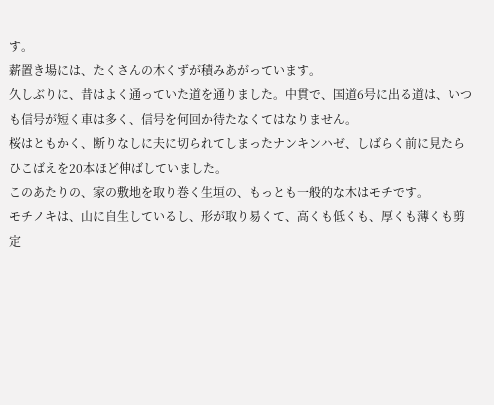す。
薪置き場には、たくさんの木くずが積みあがっています。
久しぶりに、昔はよく通っていた道を通りました。中貫で、国道6号に出る道は、いつも信号が短く車は多く、信号を何回か待たなくてはなりません。
桜はともかく、断りなしに夫に切られてしまったナンキンハゼ、しばらく前に見たらひこばえを20本ほど伸ばしていました。
このあたりの、家の敷地を取り巻く生垣の、もっとも一般的な木はモチです。
モチノキは、山に自生しているし、形が取り易くて、高くも低くも、厚くも薄くも剪定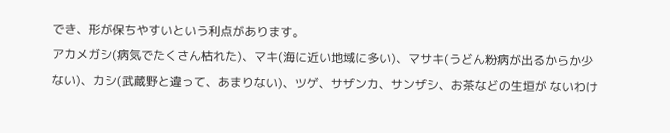でき、形が保ちやすいという利点があります。
アカメガシ(病気でたくさん枯れた)、マキ(海に近い地域に多い)、マサキ(うどん粉病が出るからか少ない)、カシ(武蔵野と違って、あまりない)、ツゲ、サザンカ、サンザシ、お茶などの生垣が ないわけ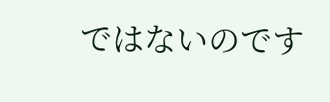ではないのです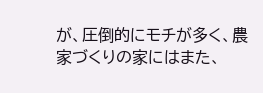が、圧倒的にモチが多く、農家づくりの家にはまた、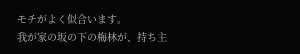モチがよく似合います。
我が家の坂の下の梅林が、持ち主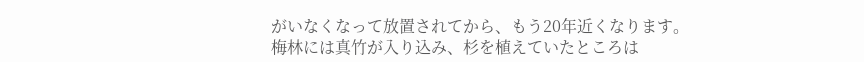がいなくなって放置されてから、もう20年近くなります。
梅林には真竹が入り込み、杉を植えていたところは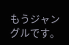もうジャングルです。